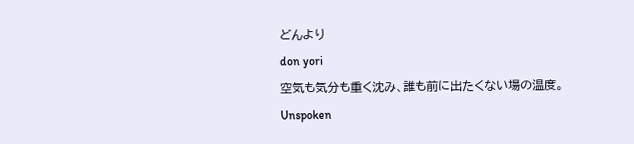どんより
don yori
空気も気分も重く沈み、誰も前に出たくない場の温度。
Unspoken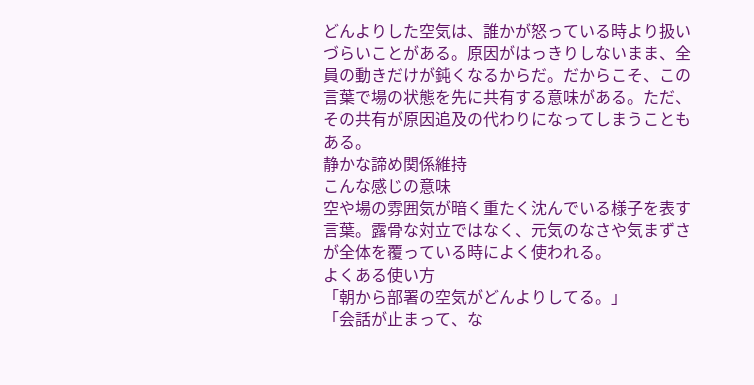どんよりした空気は、誰かが怒っている時より扱いづらいことがある。原因がはっきりしないまま、全員の動きだけが鈍くなるからだ。だからこそ、この言葉で場の状態を先に共有する意味がある。ただ、その共有が原因追及の代わりになってしまうこともある。
静かな諦め関係維持
こんな感じの意味
空や場の雰囲気が暗く重たく沈んでいる様子を表す言葉。露骨な対立ではなく、元気のなさや気まずさが全体を覆っている時によく使われる。
よくある使い方
「朝から部署の空気がどんよりしてる。」
「会話が止まって、な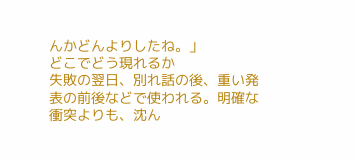んかどんよりしたね。」
どこでどう現れるか
失敗の翌日、別れ話の後、重い発表の前後などで使われる。明確な衝突よりも、沈ん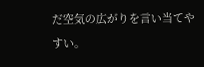だ空気の広がりを言い当てやすい。